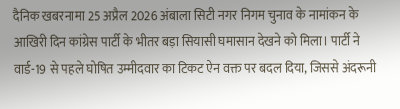दैनिक खबरनामा 25 अप्रैल 2026 अंबाला सिटी नगर निगम चुनाव के नामांकन के आखिरी दिन कांग्रेस पार्टी के भीतर बड़ा सियासी घमासान देखने को मिला। पार्टी ने वार्ड-19 से पहले घोषित उम्मीदवार का टिकट ऐन वक्त पर बदल दिया, जिससे अंदरूनी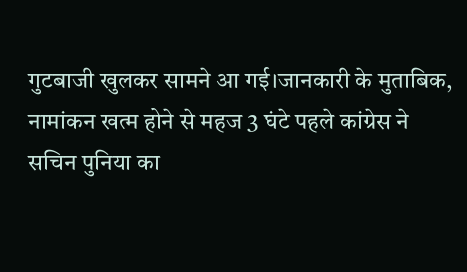गुटबाजी खुलकर सामने आ गई।जानकारी के मुताबिक, नामांकन खत्म होने से महज 3 घंटे पहले कांग्रेस ने सचिन पुनिया का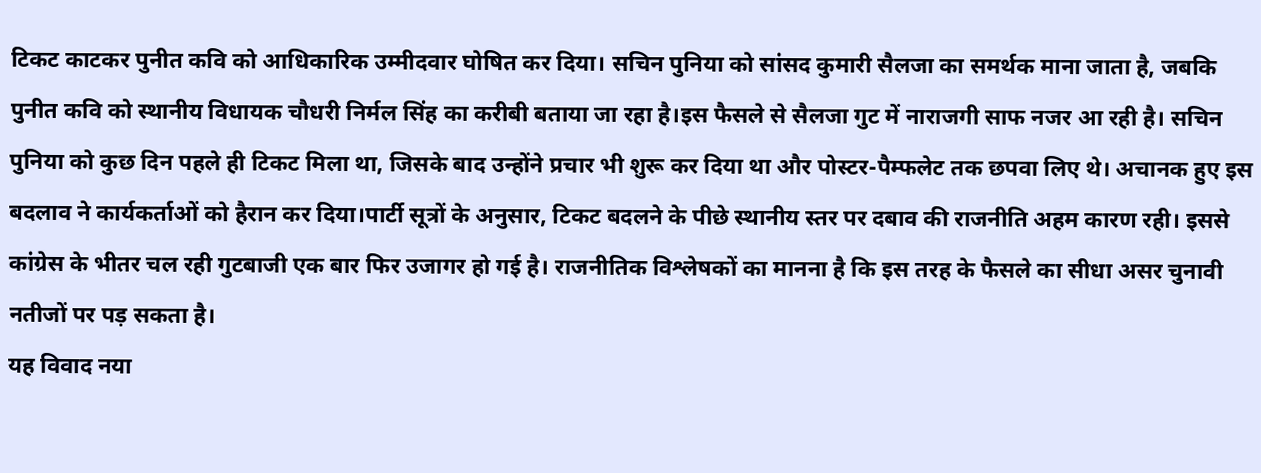टिकट काटकर पुनीत कवि को आधिकारिक उम्मीदवार घोषित कर दिया। सचिन पुनिया को सांसद कुमारी सैलजा का समर्थक माना जाता है, जबकि पुनीत कवि को स्थानीय विधायक चौधरी निर्मल सिंह का करीबी बताया जा रहा है।इस फैसले से सैलजा गुट में नाराजगी साफ नजर आ रही है। सचिन पुनिया को कुछ दिन पहले ही टिकट मिला था, जिसके बाद उन्होंने प्रचार भी शुरू कर दिया था और पोस्टर-पैम्फलेट तक छपवा लिए थे। अचानक हुए इस बदलाव ने कार्यकर्ताओं को हैरान कर दिया।पार्टी सूत्रों के अनुसार, टिकट बदलने के पीछे स्थानीय स्तर पर दबाव की राजनीति अहम कारण रही। इससे कांग्रेस के भीतर चल रही गुटबाजी एक बार फिर उजागर हो गई है। राजनीतिक विश्लेषकों का मानना है कि इस तरह के फैसले का सीधा असर चुनावी नतीजों पर पड़ सकता है।
यह विवाद नया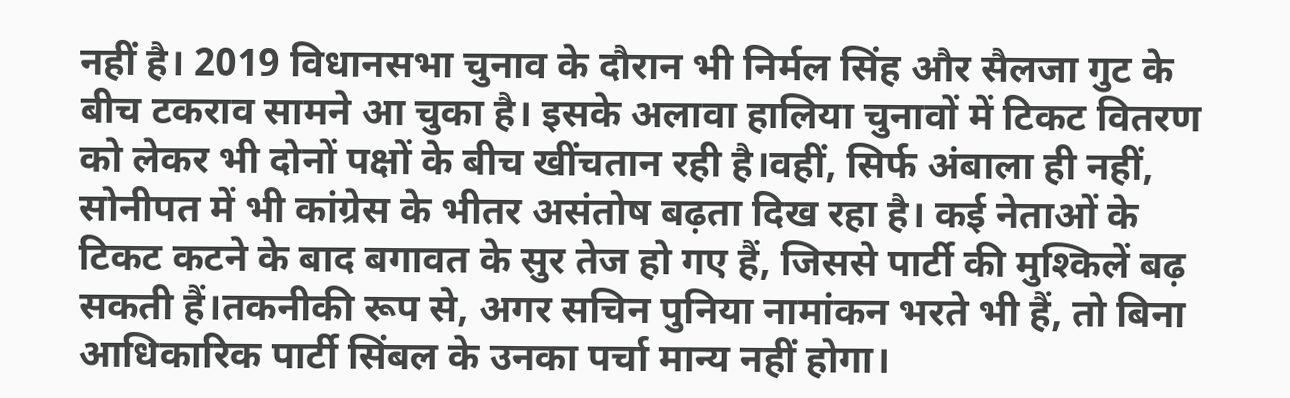नहीं है। 2019 विधानसभा चुनाव के दौरान भी निर्मल सिंह और सैलजा गुट के बीच टकराव सामने आ चुका है। इसके अलावा हालिया चुनावों में टिकट वितरण को लेकर भी दोनों पक्षों के बीच खींचतान रही है।वहीं, सिर्फ अंबाला ही नहीं, सोनीपत में भी कांग्रेस के भीतर असंतोष बढ़ता दिख रहा है। कई नेताओं के टिकट कटने के बाद बगावत के सुर तेज हो गए हैं, जिससे पार्टी की मुश्किलें बढ़ सकती हैं।तकनीकी रूप से, अगर सचिन पुनिया नामांकन भरते भी हैं, तो बिना आधिकारिक पार्टी सिंबल के उनका पर्चा मान्य नहीं होगा।